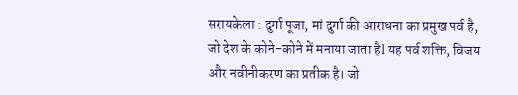सरायकेला : दुर्गा पूजा, मां दुर्गा की आराधना का प्रमुख पर्व है, जो देश के कोने-कोने में मनाया जाता हैl यह पर्व शक्ति, विजय और नवीनीकरण का प्रतीक है। जो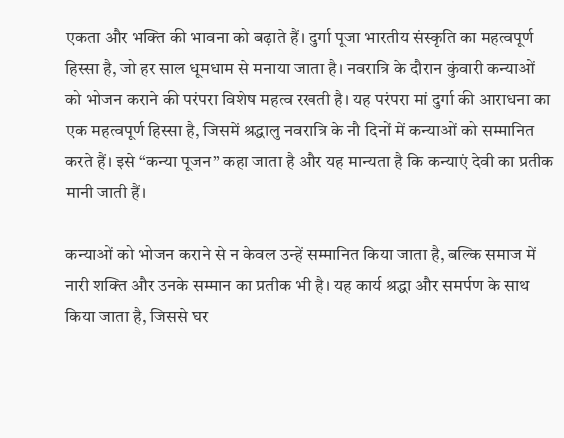एकता और भक्ति की भावना को बढ़ाते हैं। दुर्गा पूजा भारतीय संस्कृति का महत्वपूर्ण हिस्सा है, जो हर साल धूमधाम से मनाया जाता है। नवरात्रि के दौरान कुंवारी कन्याओं को भोजन कराने की परंपरा विशेष महत्व रखती है। यह परंपरा मां दुर्गा की आराधना का एक महत्वपूर्ण हिस्सा है, जिसमें श्रद्धालु नवरात्रि के नौ दिनों में कन्याओं को सम्मानित करते हैं। इसे “कन्या पूजन” कहा जाता है और यह मान्यता है कि कन्याएं देवी का प्रतीक मानी जाती हैं।

कन्याओं को भोजन कराने से न केवल उन्हें सम्मानित किया जाता है, बल्कि समाज में नारी शक्ति और उनके सम्मान का प्रतीक भी है। यह कार्य श्रद्धा और समर्पण के साथ किया जाता है, जिससे घर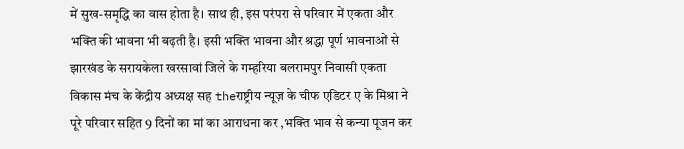में सुख-समृद्धि का वास होता है। साथ ही, इस परंपरा से परिवार में एकता और भक्ति की भावना भी बढ़ती है। इसी भक्ति भावना और श्रद्धा पूर्ण भावनाओं से झारखंड के सरायकेला खरसावां जिले के गम्हरिया बलरामपुर निवासी एकता विकास मंच के केंद्रीय अध्यक्ष सह theराष्ट्रीय न्यूज़ के चीफ एडिटर ए के मिश्रा ने पूरे परिवार सहित 9 दिनों का मां का आराधना कर ,भक्ति भाव से कन्या पूजन कर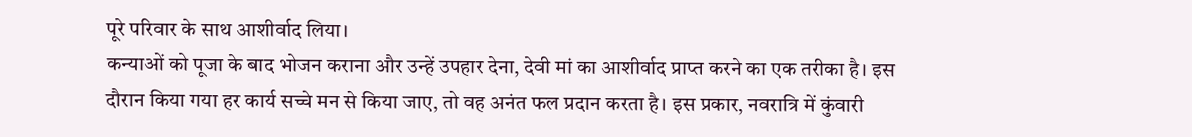पूरे परिवार के साथ आशीर्वाद लिया।
कन्याओं को पूजा के बाद भोजन कराना और उन्हें उपहार देना, देवी मां का आशीर्वाद प्राप्त करने का एक तरीका है। इस दौरान किया गया हर कार्य सच्चे मन से किया जाए, तो वह अनंत फल प्रदान करता है। इस प्रकार, नवरात्रि में कुंवारी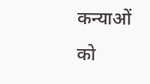कन्याओं को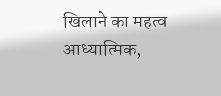खिलाने का महत्व आध्यात्मिक,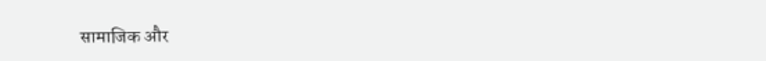सामाजिक और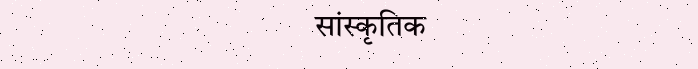सांस्कृतिक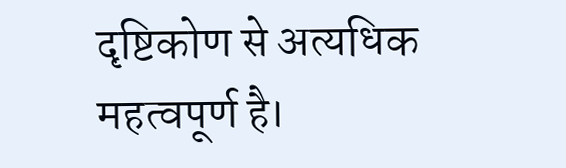दृष्टिकोण से अत्यधिक महत्वपूर्ण है।